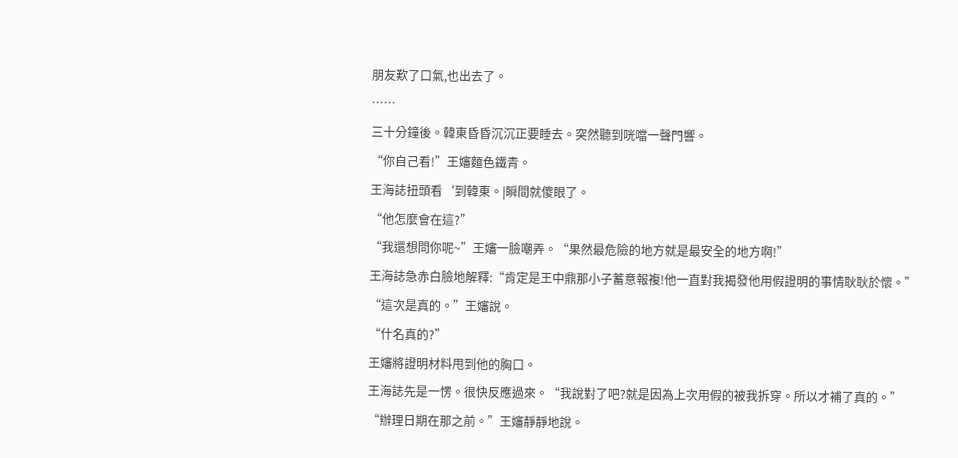朋友歎了口氣,也出去了。
……
三十分鐘後。韓東昏昏沉沉正要睡去。突然聽到咣噹一聲門響。
“你自己看!”王嬸麵色鐵青。
王海誌扭頭看‘到韓東。|瞬間就傻眼了。
“他怎麼會在這?”
“我還想問你呢~”王嬸一臉嘲弄。“果然最危險的地方就是最安全的地方啊!”
王海誌急赤白臉地解釋:“肯定是王中鼎那小子蓄意報複!他一直對我揭發他用假證明的事情耿耿於懷。”
“這次是真的。”王嬸說。
“什名真的?”
王嬸將證明材料甩到他的胸口。
王海誌先是一愣。很快反應過來。“我說對了吧?就是因為上次用假的被我拆穿。所以才補了真的。”
“辦理日期在那之前。”王嬸靜靜地說。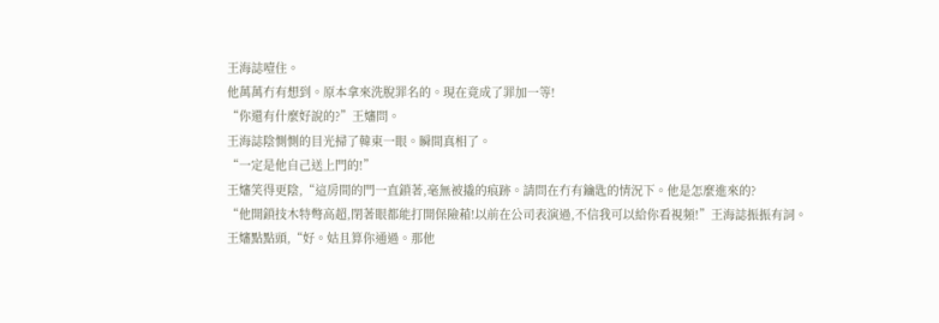王海誌噎住。
他萬萬冇有想到。原本拿來洗脫罪名的。現在竟成了罪加一等!
“你還有什麼好說的?”王嬸問。
王海誌陰惻惻的目光掃了韓東一眼。瞬間真相了。
“一定是他自己送上門的!”
王嬸笑得更陰,“這房間的門一直鎖著,毫無被撬的痕跡。請問在冇有鑰匙的情況下。他是怎麼進來的?
“他開鎖技木特彆高超,閉著眼都能打開保險葙!以前在公司表演過,不信我可以給你看視頻!”王海誌振振有詞。
王嬸點點頭,“好。姑且算你通過。那他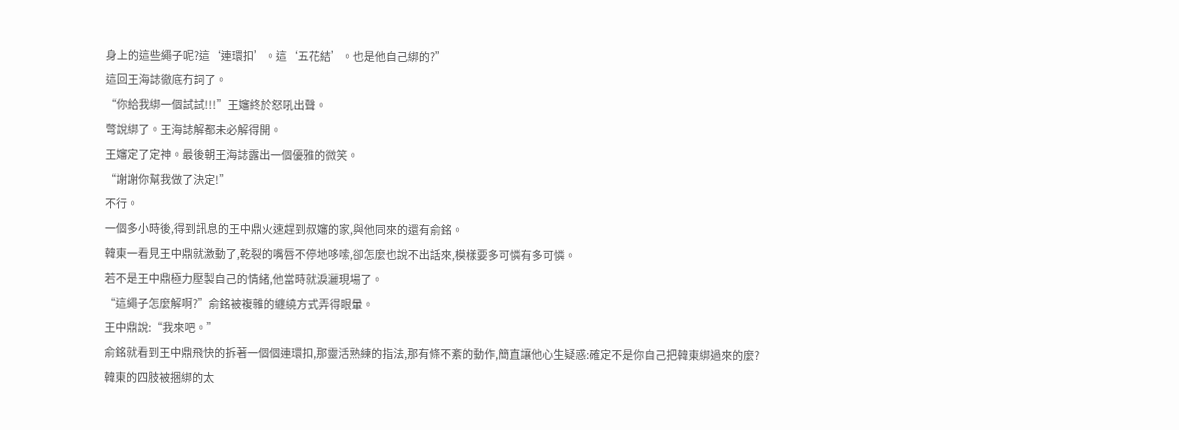身上的這些繩子呢?這‘連環扣’。這‘五花結’。也是他自己綁的?”
這回王海誌徹底冇詞了。
“你給我綁一個試試!!!”王嬸終於怒吼出聲。
彆說綁了。王海誌解都未必解得開。
王嬸定了定神。最後朝王海誌露出一個優雅的微笑。
“謝謝你幫我做了決定!”
不行。
一個多小時後,得到訊息的王中鼎火速趕到叔嬸的家,與他同來的還有俞銘。
韓東一看見王中鼎就激動了,乾裂的嘴唇不停地哆嗦,卻怎麼也說不出話來,模樣要多可憐有多可憐。
若不是王中鼎極力壓製自己的情緒,他當時就淚灑現場了。
“這繩子怎麼解啊?”俞銘被複雜的纏繞方式弄得眼暈。
王中鼎說:“我來吧。”
俞銘就看到王中鼎飛快的拆著一個個連環扣,那靈活熟練的指法,那有條不紊的動作,簡直讓他心生疑惑:確定不是你自己把韓東綁過來的麼?
韓東的四肢被捆綁的太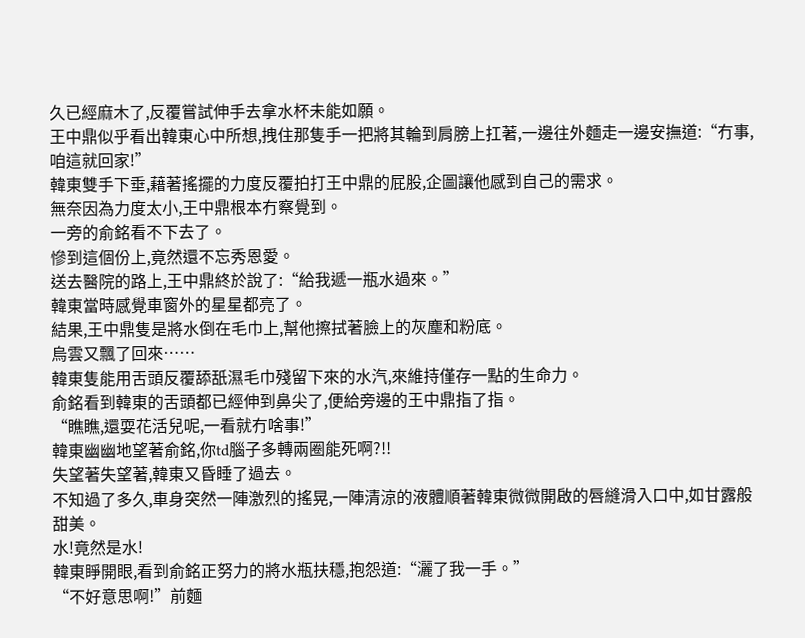久已經麻木了,反覆嘗試伸手去拿水杯未能如願。
王中鼎似乎看出韓東心中所想,拽住那隻手一把將其輪到肩膀上扛著,一邊往外麵走一邊安撫道:“冇事,咱這就回家!”
韓東雙手下垂,藉著搖擺的力度反覆拍打王中鼎的屁股,企圖讓他感到自己的需求。
無奈因為力度太小,王中鼎根本冇察覺到。
一旁的俞銘看不下去了。
慘到這個份上,竟然還不忘秀恩愛。
送去醫院的路上,王中鼎終於說了:“給我遞一瓶水過來。”
韓東當時感覺車窗外的星星都亮了。
結果,王中鼎隻是將水倒在毛巾上,幫他擦拭著臉上的灰塵和粉底。
烏雲又飄了回來……
韓東隻能用舌頭反覆舔舐濕毛巾殘留下來的水汽,來維持僅存一點的生命力。
俞銘看到韓東的舌頭都已經伸到鼻尖了,便給旁邊的王中鼎指了指。
“瞧瞧,還耍花活兒呢,一看就冇啥事!”
韓東幽幽地望著俞銘,你td腦子多轉兩圈能死啊?!!
失望著失望著,韓東又昏睡了過去。
不知過了多久,車身突然一陣激烈的搖晃,一陣清涼的液體順著韓東微微開啟的唇縫滑入口中,如甘露般甜美。
水!竟然是水!
韓東睜開眼,看到俞銘正努力的將水瓶扶穩,抱怨道:“灑了我一手。”
“不好意思啊!”前麵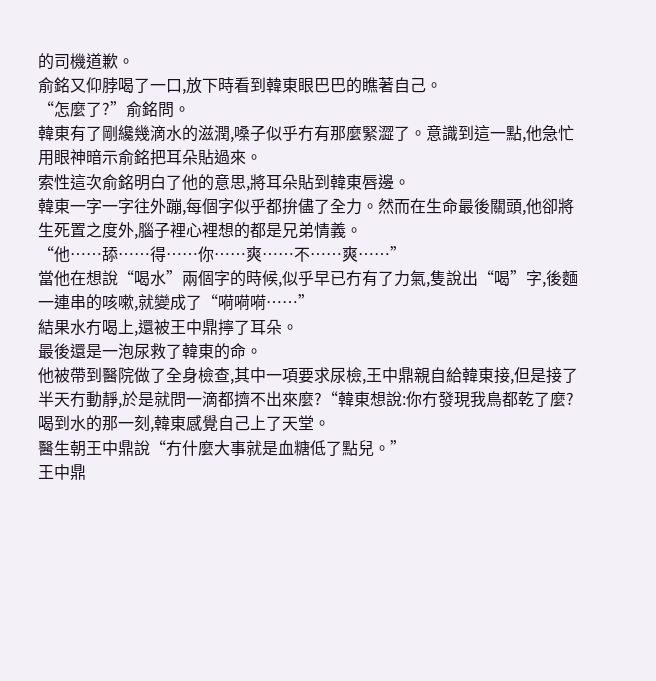的司機道歉。
俞銘又仰脖喝了一口,放下時看到韓東眼巴巴的瞧著自己。
“怎麼了?”俞銘問。
韓東有了剛纔幾滴水的滋潤,嗓子似乎冇有那麼緊澀了。意識到這一點,他急忙用眼神暗示俞銘把耳朵貼過來。
索性這次俞銘明白了他的意思,將耳朵貼到韓東唇邊。
韓東一字一字往外蹦,每個字似乎都拚儘了全力。然而在生命最後關頭,他卻將生死置之度外,腦子裡心裡想的都是兄弟情義。
“他……舔……得……你……爽……不……爽……”
當他在想說“喝水”兩個字的時候,似乎早已冇有了力氣,隻說出“喝”字,後麵一連串的咳嗽,就變成了“嗬嗬嗬……”
結果水冇喝上,還被王中鼎擰了耳朵。
最後還是一泡尿救了韓東的命。
他被帶到醫院做了全身檢查,其中一項要求尿檢,王中鼎親自給韓東接,但是接了半天冇動靜,於是就問一滴都擠不出來麼?“韓東想說:你冇發現我鳥都乾了麼?
喝到水的那一刻,韓東感覺自己上了天堂。
醫生朝王中鼎說“冇什麼大事就是血糖低了點兒。”
王中鼎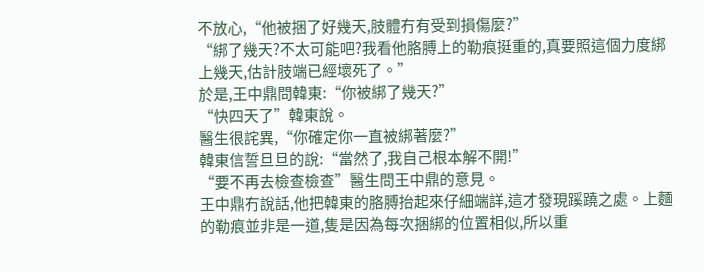不放心,“他被捆了好幾天,肢體冇有受到損傷麼?”
“綁了幾天?不太可能吧?我看他胳膊上的勒痕挺重的,真要照這個力度綁上幾天,估計肢端已經壞死了。”
於是,王中鼎問韓東:“你被綁了幾天?”
“快四天了”韓東說。
醫生很詫異,“你確定你一直被綁著麼?”
韓東信誓旦旦的說:“當然了,我自己根本解不開!”
“要不再去檢查檢查”醫生問王中鼎的意見。
王中鼎冇說話,他把韓東的胳膊抬起來仔細端詳,這才發現蹊蹺之處。上麵的勒痕並非是一道,隻是因為每次捆綁的位置相似,所以重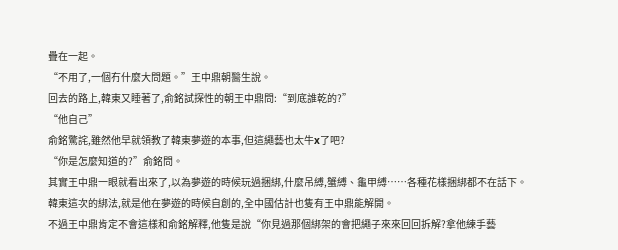疊在一起。
“不用了,一個冇什麼大問題。”王中鼎朝醫生說。
回去的路上,韓東又睡著了,俞銘試探性的朝王中鼎問:“到底誰乾的?”
“他自己”
俞銘驚詫,雖然他早就領教了韓東夢遊的本事,但這繩藝也太牛x了吧?
“你是怎麼知道的?”俞銘問。
其實王中鼎一眼就看出來了,以為夢遊的時候玩過捆綁,什麼吊縛,蟹縛、龜甲縛……各種花樣捆綁都不在話下。
韓東這次的綁法,就是他在夢遊的時候自創的,全中國估計也隻有王中鼎能解開。
不過王中鼎肯定不會這樣和俞銘解釋,他隻是說“你見過那個綁架的會把繩子來來回回拆解?拿他練手藝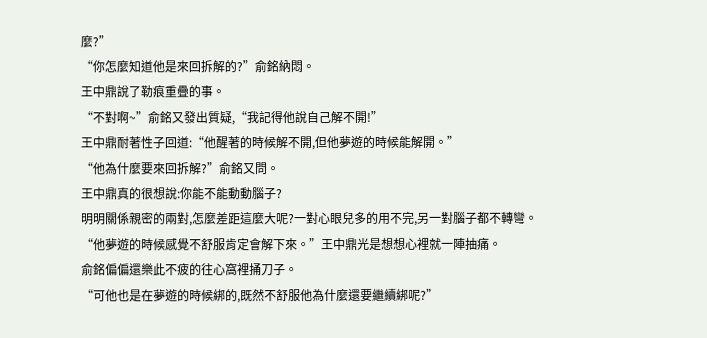麼?”
“你怎麼知道他是來回拆解的?”俞銘納悶。
王中鼎說了勒痕重疊的事。
“不對啊~”俞銘又發出質疑,“我記得他說自己解不開!”
王中鼎耐著性子回道:“他醒著的時候解不開,但他夢遊的時候能解開。”
“他為什麼要來回拆解?”俞銘又問。
王中鼎真的很想說:你能不能動動腦子?
明明關係親密的兩對,怎麼差距這麼大呢?一對心眼兒多的用不完,另一對腦子都不轉彎。
“他夢遊的時候感覺不舒服肯定會解下來。”王中鼎光是想想心裡就一陣抽痛。
俞銘偏偏還樂此不疲的往心窩裡捅刀子。
“可他也是在夢遊的時候綁的,既然不舒服他為什麼還要繼續綁呢?”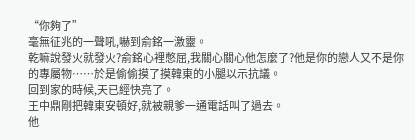“你夠了”
毫無征兆的一聲吼,嚇到俞銘一激靈。
乾嘛說發火就發火?俞銘心裡憋屈,我關心關心他怎麼了?他是你的戀人又不是你的專屬物……於是偷偷摸了摸韓東的小腿以示抗議。
回到家的時候,天已經快亮了。
王中鼎剛把韓東安頓好,就被親爹一通電話叫了過去。
他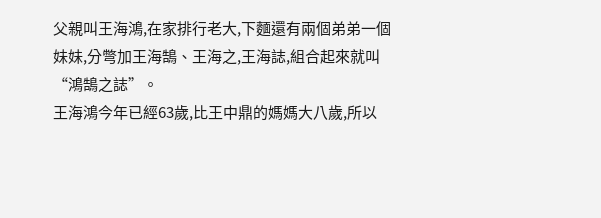父親叫王海鴻,在家排行老大,下麵還有兩個弟弟一個妹妹,分彆加王海鵠、王海之,王海誌,組合起來就叫“鴻鵠之誌”。
王海鴻今年已經63歲,比王中鼎的媽媽大八歲,所以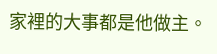家裡的大事都是他做主。